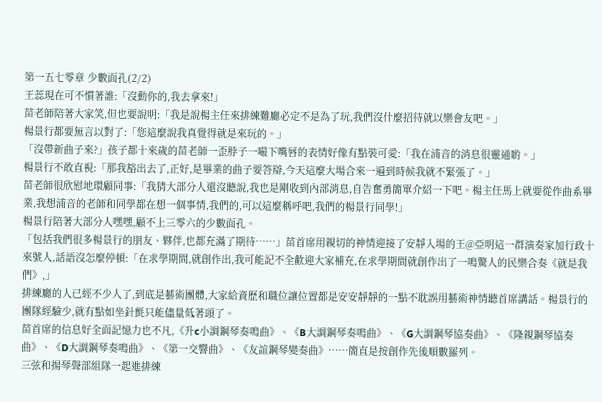第一五七零章 少數面孔(2/2)
王蕊現在可不慣著誰:「沒動你的,我去拿來!」
苗老師陪著大家笑,但也要說明:「我是說楊主任來排練難廳必定不是為了玩,我們沒什麼招待就以樂會友吧。」
楊景行都要無言以對了:「您這麼說我真覺得就是來玩的。」
「沒帶新曲子來?」孩子都十來歲的苗老師一歪脖子一嘬下嘴唇的表情好像有點裝可愛:「我在浦音的消息很靈通喲。」
楊景行不敢直視:「那我豁出去了,正好,是畢業的曲子要答辯,今天這麼大場合來一遍到時候我就不緊張了。」
苗老師很欣慰地環顧同事:「我猜大部分人還沒聽說,我也是剛收到內部消息,自告奮勇簡單介紹一下吧。楊主任馬上就要從作曲系畢業,我想浦音的老師和同學都在想一個事情,我們的,可以這麼稱呼吧,我們的楊景行同學!」
楊景行陪著大部分人嘿嘿,顧不上三零六的少數面孔。
「包括我們很多楊景行的朋友、夥伴,也都充滿了期待……」苗首席用親切的神情迎接了安靜入場的王@亞明這一群演奏家加行政十來號人,話語沒怎麼停頓:「在求學期間,就創作出,我可能記不全歡迎大家補充,在求學期間就創作出了一鳴驚人的民樂合奏《就是我們》,」
排練廳的人已經不少人了,到底是藝術團體,大家給資歷和職位讓位置都是安安靜靜的一點不耽誤用藝術神情聽首席講話。楊景行的團隊經驗少,就有點如坐針氈只能儘量低著頭了。
苗首席的信息好全面記憶力也不凡,《升c小調鋼琴奏鳴曲》、《B大調鋼琴奏鳴曲》、《G大調鋼琴協奏曲》、《隆親鋼琴協奏曲》、《D大調鋼琴奏鳴曲》、《第一交響曲》、《友誼鋼琴變奏曲》……簡直是按創作先後順數羅列。
三弦和揚琴聲部組隊一起進排練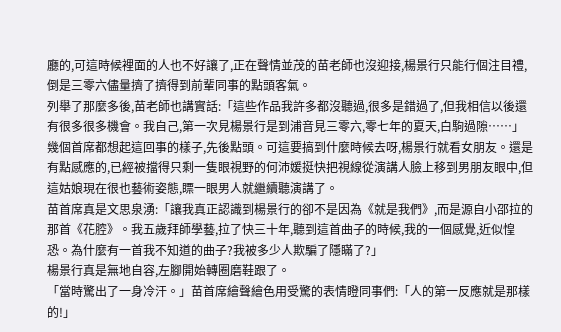廳的,可這時候裡面的人也不好讓了,正在聲情並茂的苗老師也沒迎接,楊景行只能行個注目禮,倒是三零六儘量擠了擠得到前輩同事的點頭客氣。
列舉了那麼多後,苗老師也講實話:「這些作品我許多都沒聽過,很多是錯過了,但我相信以後還有很多很多機會。我自己,第一次見楊景行是到浦音見三零六,零七年的夏天,白駒過隙……」
幾個首席都想起這回事的樣子,先後點頭。可這要搞到什麼時候去呀,楊景行就看女朋友。還是有點感應的,已經被擋得只剩一隻眼視野的何沛媛挺快把視線從演講人臉上移到男朋友眼中,但這姑娘現在很也藝術姿態,瞟一眼男人就繼續聽演講了。
苗首席真是文思泉湧:「讓我真正認識到楊景行的卻不是因為《就是我們》,而是源自小邵拉的那首《花腔》。我五歲拜師學藝,拉了快三十年,聽到這首曲子的時候,我的一個感覺,近似惶恐。為什麼有一首我不知道的曲子?我被多少人欺騙了隱瞞了?」
楊景行真是無地自容,左腳開始轉圈磨鞋跟了。
「當時驚出了一身冷汗。」苗首席繪聲繪色用受驚的表情瞪同事們:「人的第一反應就是那樣的!」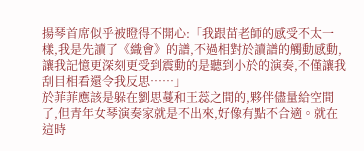揚琴首席似乎被瞪得不開心:「我跟苗老師的感受不太一樣,我是先讀了《織會》的譜,不過相對於讀譜的觸動感動,讓我記憶更深刻更受到震動的是聽到小於的演奏,不僅讓我刮目相看還令我反思……」
於菲菲應該是躲在劉思蔓和王蕊之間的,夥伴儘量給空間了,但青年女琴演奏家就是不出來,好像有點不合適。就在這時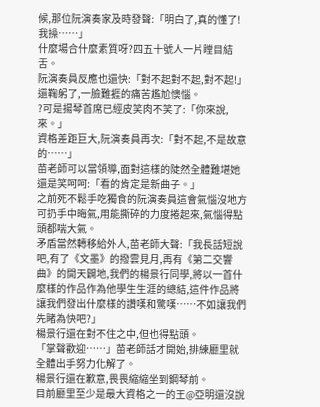候,那位阮演奏家及時發聲:「明白了,真的懂了!我操……」
什麼場合什麼素質呀?四五十號人一片瞠目結舌。
阮演奏員反應也還快:「對不起對不起,對不起!」還鞠躬了,一臉難捱的痛苦尷尬懊惱。
?可是揚琴首席已經皮笑肉不笑了:「你來說,來。」
資格差距巨大,阮演奏員再次:「對不起,不是故意的……」
苗老師可以當領導,面對這樣的陡然全體難堪她還是笑呵呵:「看的肯定是新曲子。」
之前死不鬆手吃獨食的阮演奏員這會氣惱沒地方可扔手中晦氣,用能撕碎的力度捲起來,氣惱得點頭都喘大氣。
矛盾當然轉移給外人,苗老師大聲:「我長話短說吧,有了《文墨》的撥雲見月,再有《第二交響曲》的開天闢地,我們的楊景行同學,將以一首什麼樣的作品作為他學生生涯的總結,這件作品將讓我們發出什麼樣的讚嘆和驚嘆……不如讓我們先睹為快吧?」
楊景行還在對不住之中,但也得點頭。
「掌聲歡迎……」苗老師話才開始,排練廳里就全體出手努力化解了。
楊景行還在歉意,畏畏縮縮坐到鋼琴前。
目前廳里至少是最大資格之一的王@亞明還沒說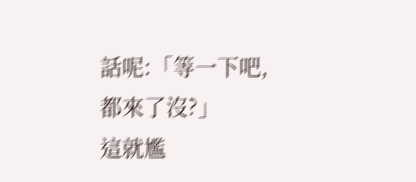話呢:「等一下吧,都來了沒?」
這就尷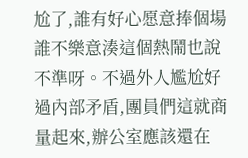尬了,誰有好心愿意捧個場誰不樂意湊這個熱鬧也說不準呀。不過外人尷尬好過內部矛盾,團員們這就商量起來,辦公室應該還在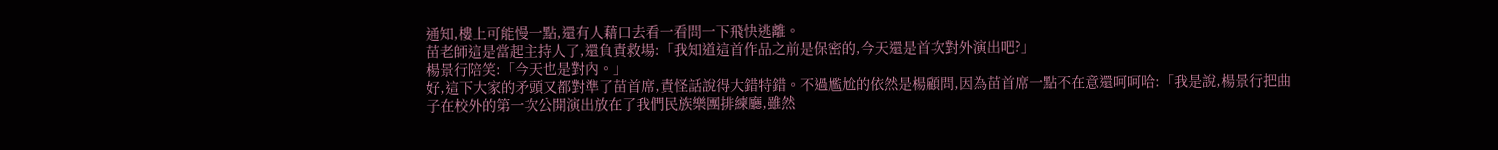通知,樓上可能慢一點,還有人藉口去看一看問一下飛快逃離。
苗老師這是當起主持人了,還負責救場:「我知道這首作品之前是保密的,今天還是首次對外演出吧?」
楊景行陪笑:「今天也是對內。」
好,這下大家的矛頭又都對準了苗首席,責怪話說得大錯特錯。不過尷尬的依然是楊顧問,因為苗首席一點不在意還呵呵哈:「我是說,楊景行把曲子在校外的第一次公開演出放在了我們民族樂團排練廳,雖然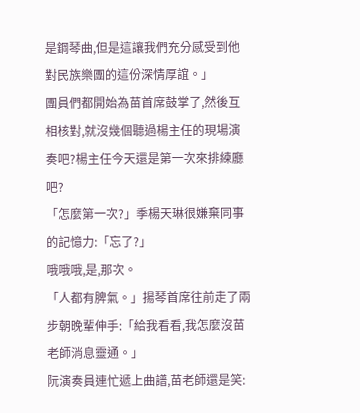是鋼琴曲,但是這讓我們充分感受到他對民族樂團的這份深情厚誼。」
團員們都開始為苗首席鼓掌了,然後互相核對,就沒幾個聽過楊主任的現場演奏吧?楊主任今天還是第一次來排練廳吧?
「怎麼第一次?」季楊天琳很嫌棄同事的記憶力:「忘了?」
哦哦哦,是,那次。
「人都有脾氣。」揚琴首席往前走了兩步朝晚輩伸手:「給我看看,我怎麼沒苗老師消息靈通。」
阮演奏員連忙遞上曲譜,苗老師還是笑: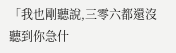「我也剛聽說,三零六都還沒聽到你急什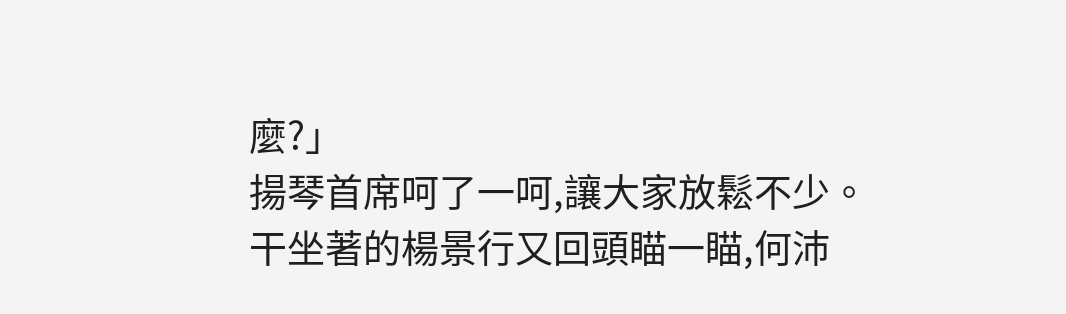麼?」
揚琴首席呵了一呵,讓大家放鬆不少。
干坐著的楊景行又回頭瞄一瞄,何沛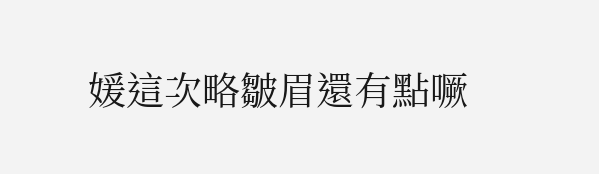媛這次略皺眉還有點噘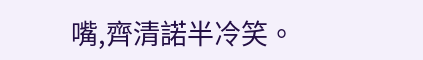嘴,齊清諾半冷笑。